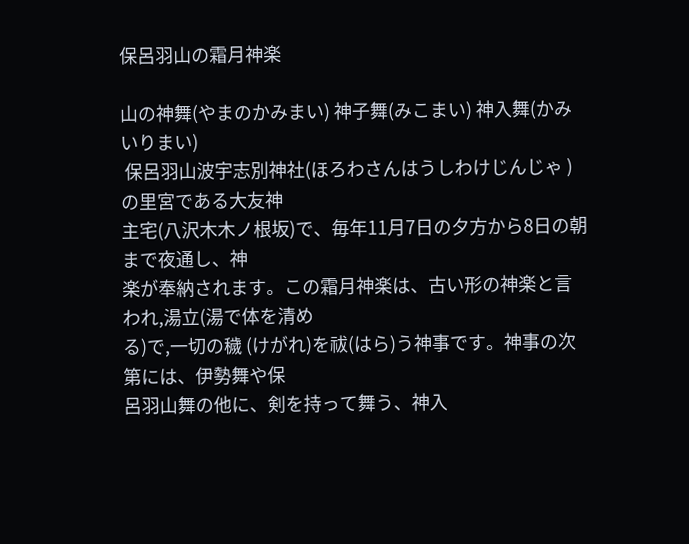保呂羽山の霜月神楽

山の神舞(やまのかみまい) 神子舞(みこまい) 神入舞(かみいりまい)
 保呂羽山波宇志別神社(ほろわさんはうしわけじんじゃ )の里宮である大友神
主宅(八沢木木ノ根坂)で、毎年11月7日の夕方から8日の朝まで夜通し、神
楽が奉納されます。この霜月神楽は、古い形の神楽と言われ,湯立(湯で体を清め
る)で,一切の穢 (けがれ)を祓(はら)う神事です。神事の次第には、伊勢舞や保
呂羽山舞の他に、剣を持って舞う、神入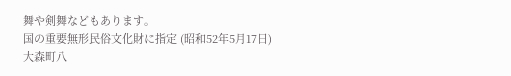舞や剣舞などもあります。
国の重要無形民俗文化財に指定 (昭和52年5月17日)
大森町八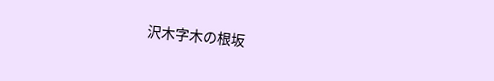沢木字木の根坂